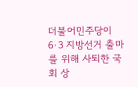더불어민주당이 6·3 지방선거 출마를 위해 사퇴한 국회 상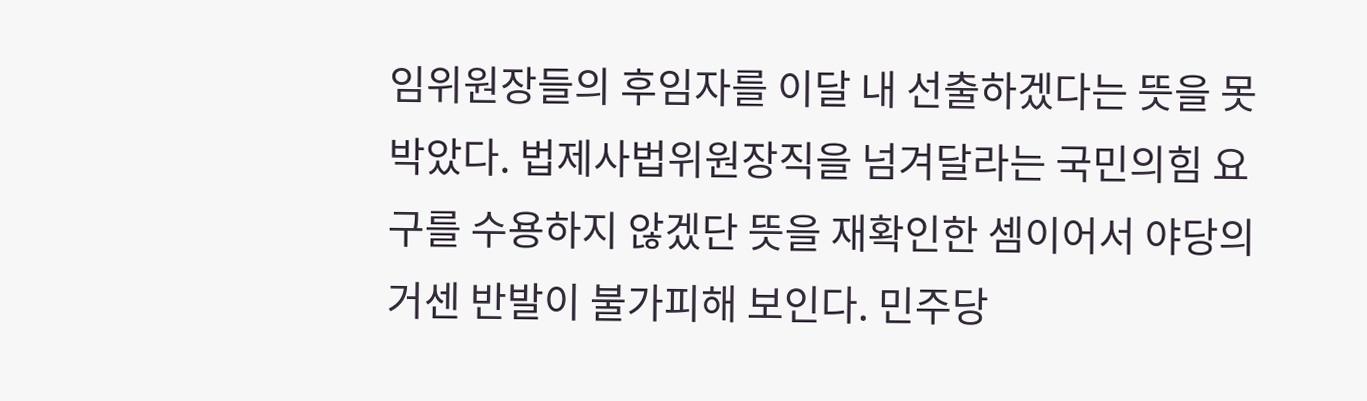임위원장들의 후임자를 이달 내 선출하겠다는 뜻을 못 박았다. 법제사법위원장직을 넘겨달라는 국민의힘 요구를 수용하지 않겠단 뜻을 재확인한 셈이어서 야당의 거센 반발이 불가피해 보인다. 민주당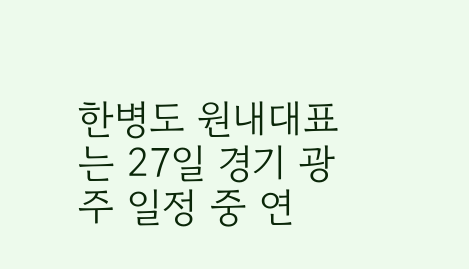한병도 원내대표는 27일 경기 광주 일정 중 연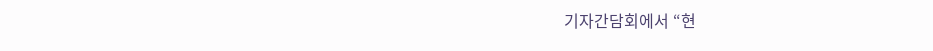기자간담회에서 “현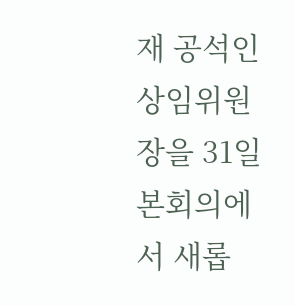재 공석인 상임위원장을 31일 본회의에서 새롭